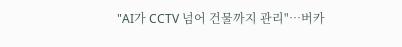"AI가 CCTV 넘어 건물까지 관리"…버카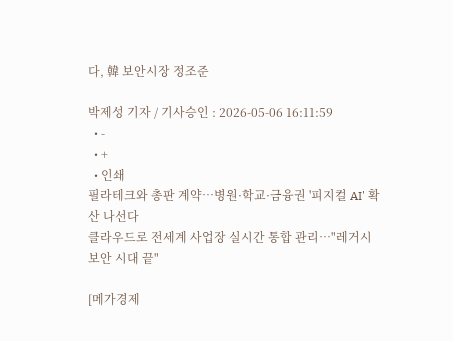다, 韓 보안시장 정조준

박제성 기자 / 기사승인 : 2026-05-06 16:11:59
  • -
  • +
  • 인쇄
필라테크와 총판 계약…병원·학교·금융권 '피지컬 AI' 확산 나선다
클라우드로 전세계 사업장 실시간 통합 관리…"레거시 보안 시대 끝"

[메가경제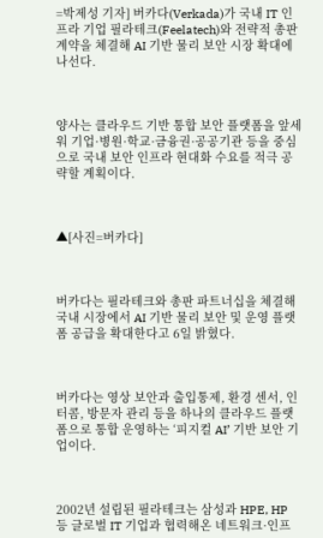=박제성 기자] 버카다(Verkada)가 국내 IT 인프라 기업 필라테크(Feelatech)와 전략적 총판 계약을 체결해 AI 기반 물리 보안 시장 확대에 나선다.



양사는 클라우드 기반 통합 보안 플랫폼을 앞세워 기업·병원·학교·금융권·공공기관 등을 중심으로 국내 보안 인프라 현대화 수요를 적극 공략할 계획이다.



▲[사진=버카다]



버카다는 필라테크와 총판 파트너십을 체결해 국내 시장에서 AI 기반 물리 보안 및 운영 플랫폼 공급을 확대한다고 6일 밝혔다.



버카다는 영상 보안과 출입통제, 환경 센서, 인터콤, 방문자 관리 등을 하나의 클라우드 플랫폼으로 통합 운영하는 ‘피지컬 AI’ 기반 보안 기업이다.



2002년 설립된 필라테크는 삼성과 HPE, HP 등 글로벌 IT 기업과 협력해온 네트워크·인프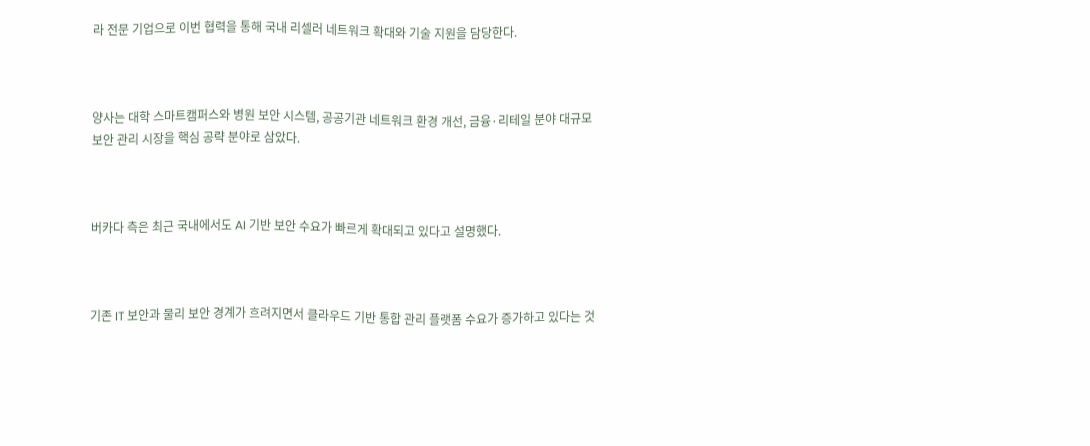라 전문 기업으로 이번 협력을 통해 국내 리셀러 네트워크 확대와 기술 지원을 담당한다.



양사는 대학 스마트캠퍼스와 병원 보안 시스템, 공공기관 네트워크 환경 개선, 금융·리테일 분야 대규모 보안 관리 시장을 핵심 공략 분야로 삼았다.



버카다 측은 최근 국내에서도 AI 기반 보안 수요가 빠르게 확대되고 있다고 설명했다.



기존 IT 보안과 물리 보안 경계가 흐려지면서 클라우드 기반 통합 관리 플랫폼 수요가 증가하고 있다는 것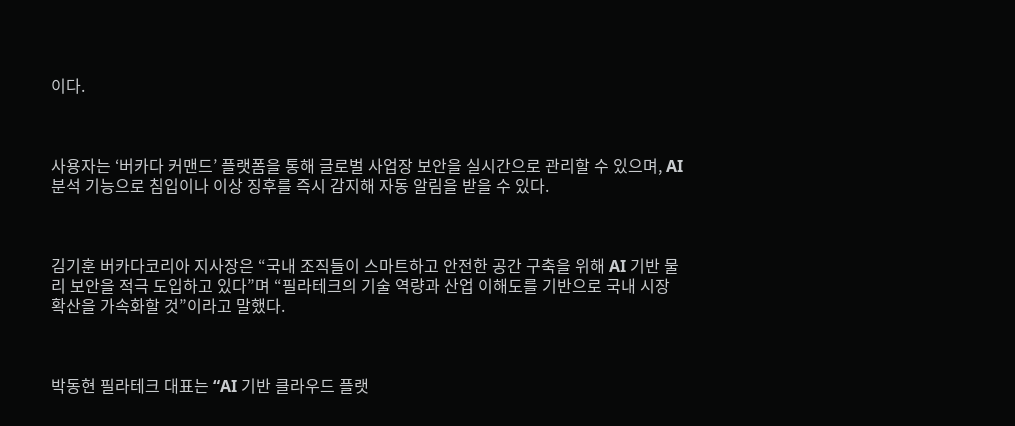이다.



사용자는 ‘버카다 커맨드’ 플랫폼을 통해 글로벌 사업장 보안을 실시간으로 관리할 수 있으며, AI 분석 기능으로 침입이나 이상 징후를 즉시 감지해 자동 알림을 받을 수 있다.



김기훈 버카다코리아 지사장은 “국내 조직들이 스마트하고 안전한 공간 구축을 위해 AI 기반 물리 보안을 적극 도입하고 있다”며 “필라테크의 기술 역량과 산업 이해도를 기반으로 국내 시장 확산을 가속화할 것”이라고 말했다.



박동현 필라테크 대표는 “AI 기반 클라우드 플랫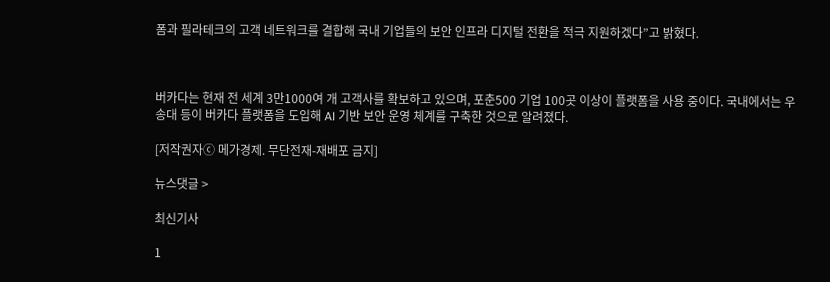폼과 필라테크의 고객 네트워크를 결합해 국내 기업들의 보안 인프라 디지털 전환을 적극 지원하겠다”고 밝혔다.



버카다는 현재 전 세계 3만1000여 개 고객사를 확보하고 있으며, 포춘500 기업 100곳 이상이 플랫폼을 사용 중이다. 국내에서는 우송대 등이 버카다 플랫폼을 도입해 AI 기반 보안 운영 체계를 구축한 것으로 알려졌다.

[저작권자ⓒ 메가경제. 무단전재-재배포 금지]

뉴스댓글 >

최신기사

1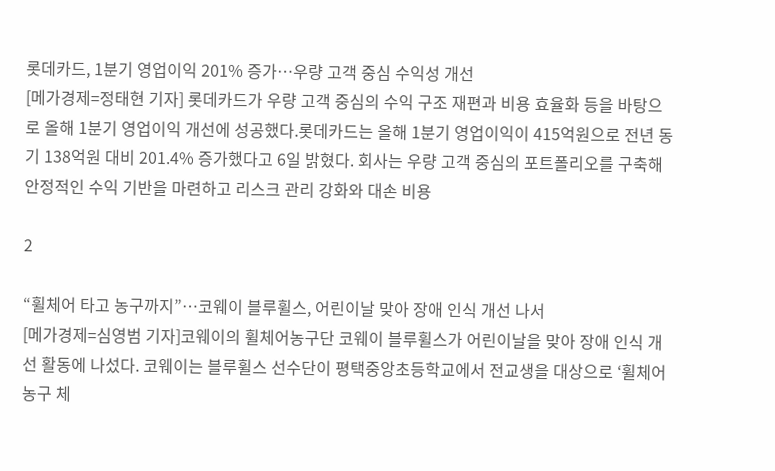롯데카드, 1분기 영업이익 201% 증가…우량 고객 중심 수익성 개선
[메가경제=정태현 기자] 롯데카드가 우량 고객 중심의 수익 구조 재편과 비용 효율화 등을 바탕으로 올해 1분기 영업이익 개선에 성공했다.롯데카드는 올해 1분기 영업이익이 415억원으로 전년 동기 138억원 대비 201.4% 증가했다고 6일 밝혔다. 회사는 우량 고객 중심의 포트폴리오를 구축해 안정적인 수익 기반을 마련하고 리스크 관리 강화와 대손 비용

2

“휠체어 타고 농구까지”…코웨이 블루휠스, 어린이날 맞아 장애 인식 개선 나서
[메가경제=심영범 기자]코웨이의 휠체어농구단 코웨이 블루휠스가 어린이날을 맞아 장애 인식 개선 활동에 나섰다. 코웨이는 블루휠스 선수단이 평택중앙초등학교에서 전교생을 대상으로 ‘휠체어농구 체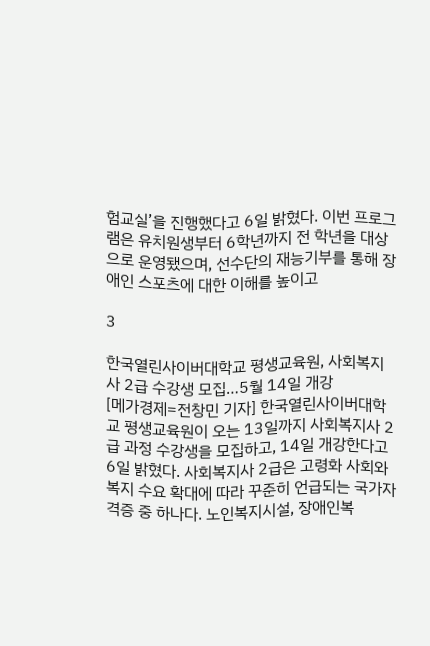험교실’을 진행했다고 6일 밝혔다. 이번 프로그램은 유치원생부터 6학년까지 전 학년을 대상으로 운영됐으며, 선수단의 재능기부를 통해 장애인 스포츠에 대한 이해를 높이고

3

한국열린사이버대학교 평생교육원, 사회복지사 2급 수강생 모집…5월 14일 개강
[메가경제=전창민 기자] 한국열린사이버대학교 평생교육원이 오는 13일까지 사회복지사 2급 과정 수강생을 모집하고, 14일 개강한다고 6일 밝혔다. 사회복지사 2급은 고령화 사회와 복지 수요 확대에 따라 꾸준히 언급되는 국가자격증 중 하나다. 노인복지시설, 장애인복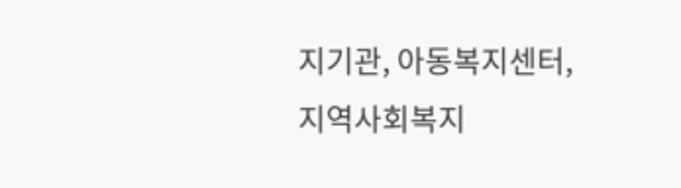지기관, 아동복지센터, 지역사회복지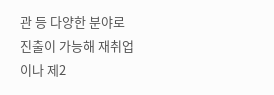관 등 다양한 분야로 진출이 가능해 재취업이나 제2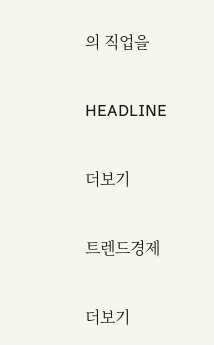의 직업을

HEADLINE

더보기

트렌드경제

더보기